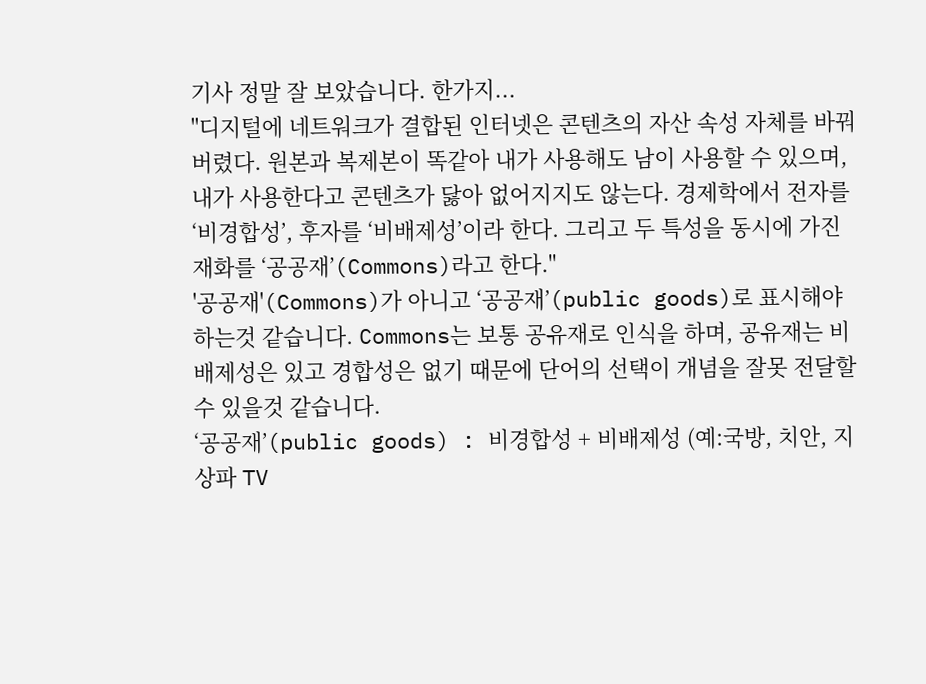기사 정말 잘 보았습니다. 한가지...
"디지털에 네트워크가 결합된 인터넷은 콘텐츠의 자산 속성 자체를 바꿔버렸다. 원본과 복제본이 똑같아 내가 사용해도 남이 사용할 수 있으며, 내가 사용한다고 콘텐츠가 닳아 없어지지도 않는다. 경제학에서 전자를 ‘비경합성’, 후자를 ‘비배제성’이라 한다. 그리고 두 특성을 동시에 가진 재화를 ‘공공재’(Commons)라고 한다."
'공공재'(Commons)가 아니고 ‘공공재’(public goods)로 표시해야 하는것 같습니다. Commons는 보통 공유재로 인식을 하며, 공유재는 비배제성은 있고 경합성은 없기 때문에 단어의 선택이 개념을 잘못 전달할 수 있을것 같습니다.
‘공공재’(public goods) : 비경합성 + 비배제성 (예:국방, 치안, 지상파 TV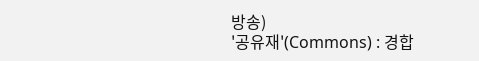방송)
'공유재'(Commons) : 경합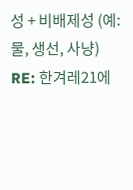성 + 비배제성 (예:물, 생선, 사냥)
RE: 한겨레21에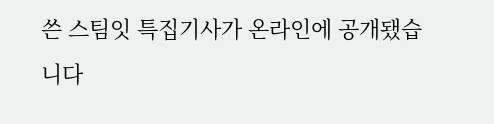쓴 스팀잇 특집기사가 온라인에 공개됐습니다